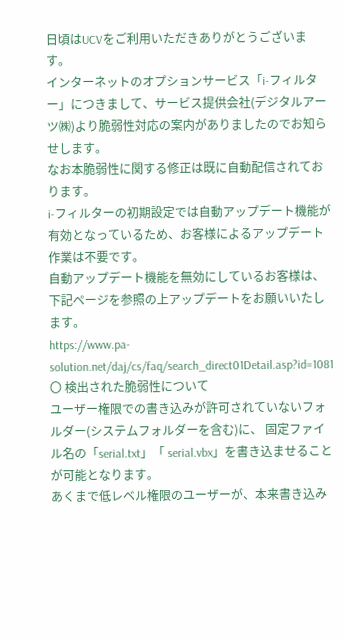日頃はUCVをご利用いただきありがとうございます。
インターネットのオプションサービス「i-フィルター」につきまして、サービス提供会社(デジタルアーツ㈱)より脆弱性対応の案内がありましたのでお知らせします。
なお本脆弱性に関する修正は既に自動配信されております。
i-フィルターの初期設定では自動アップデート機能が有効となっているため、お客様によるアップデート作業は不要です。
自動アップデート機能を無効にしているお客様は、 下記ページを参照の上アップデートをお願いいたします。
https://www.pa-solution.net/daj/cs/faq/search_direct01Detail.asp?id=1081
〇 検出された脆弱性について
ユーザー権限での書き込みが許可されていないフォルダー(システムフォルダーを含む)に、 固定ファイル名の「serial.txt」「 serial.vbx」を書き込ませることが可能となります。
あくまで低レベル権限のユーザーが、本来書き込み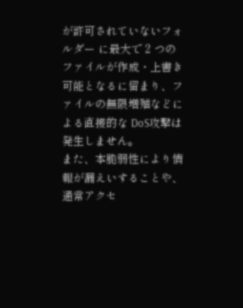が許可されていないフォルダー に最大で 2 つのファイルが作成・上書き可能となるに留まり、ファイルの無限増殖などによる直接的な DoS攻撃は発生しません。
また、本脆弱性により情報が漏えいすることや、通常アクセ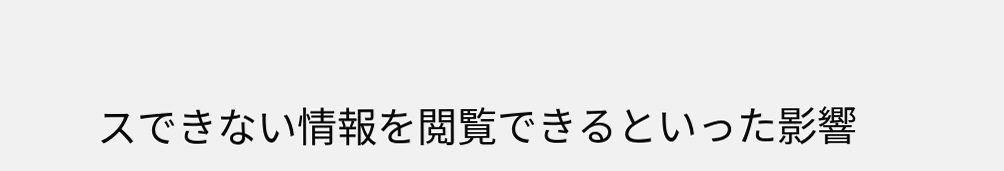スできない情報を閲覧できるといった影響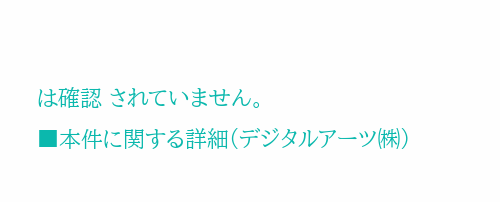は確認 されていません。
■本件に関する詳細(デジタルアーツ㈱)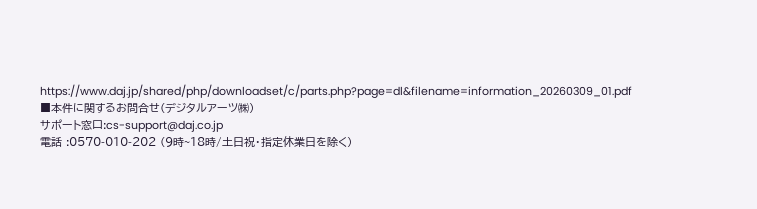https://www.daj.jp/shared/php/downloadset/c/parts.php?page=dl&filename=information_20260309_01.pdf
■本件に関するお問合せ(デジタルアーツ㈱)
サポート窓口:cs-support@daj.co.jp
電話 :0570-010-202 (9時~18時/土日祝・指定休業日を除く)